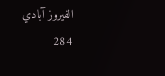الفيروز آبادي
284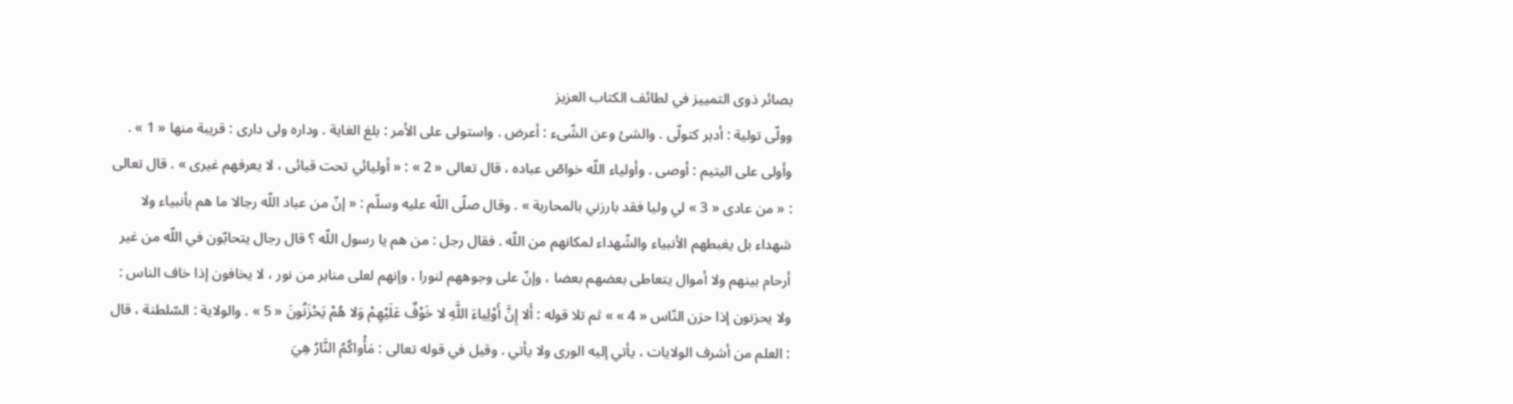بصائر ذوى التمييز في لطائف الكتاب العزيز
وولّى تولية : أدبر كتولّى . والشئ وعن الشّىء : أعرض . واستولى على الأمر : بلغ الغاية . وداره ولى دارى : قريبة منها « 1 » . وأولى على اليتيم : أوصى . وأولياء اللّه خواصّ عباده ، قال تعالى « 2 » : « أوليائي تحت قبائى ، لا يعرفهم غيرى » . قال تعالى : « من عادى « 3 » لي وليا فقد بارزني بالمحاربة » . وقال صلّى اللّه عليه وسلّم : « إنّ من عباد اللّه رجالا ما هم بأنبياء ولا شهداء بل يغبطهم الأنبياء والشّهداء لمكانهم من اللّه . فقال رجل : من هم يا رسول اللّه ؟ قال رجال يتحابّون في اللّه من غير أرحام بينهم ولا أموال يتعاطى بعضهم بعضا ، وإنّ على وجوههم لنورا ، وإنهم لعلى منابر من نور ، لا يخافون إذا خاف الناس : ولا يحزنون إذا حزن النّاس « 4 » » ثم تلا قوله : أَلا إِنَّ أَوْلِياءَ اللَّهِ لا خَوْفٌ عَلَيْهِمْ وَلا هُمْ يَحْزَنُونَ « 5 » . والولاية : السّلطنة ، قال : العلم من أشرف الولايات ، يأتي إليه الورى ولا يأتي . وقيل في قوله تعالى : مَأْواكُمُ النَّارُ هِيَ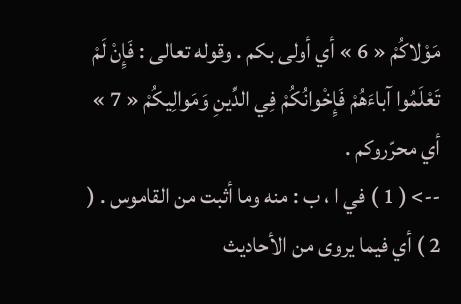مَوْلاكُمْ « 6 » أي أولى بكم . وقوله تعالى : فَإِنْ لَمْ تَعْلَمُوا آباءَهُمْ فَإِخْوانُكُمْ فِي الدِّينِ وَمَوالِيكُمْ « 7 » أي محرّروكم .
--> ( 1 ) في ا ، ب : منه وما أثبت من القاموس . ( 2 ) أي فيما يروى من الأحاديث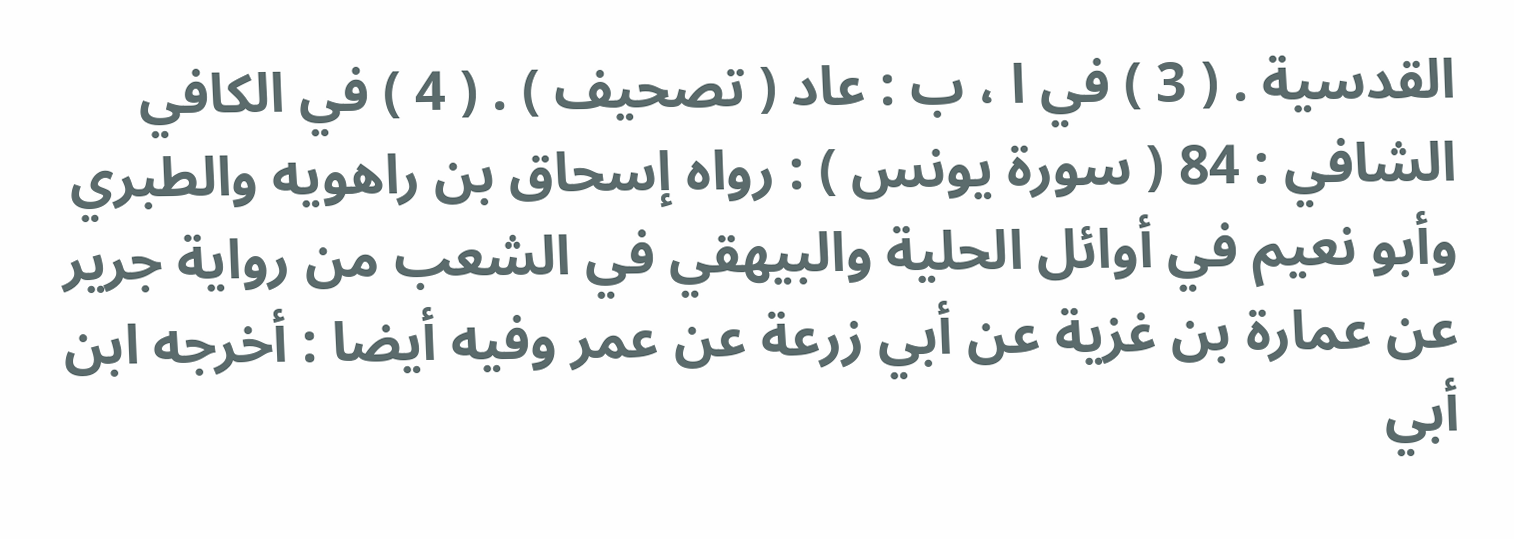القدسية . ( 3 ) في ا ، ب : عاد ( تصحيف ) . ( 4 ) في الكافي الشافي : 84 ( سورة يونس ) : رواه إسحاق بن راهويه والطبري وأبو نعيم في أوائل الحلية والبيهقي في الشعب من رواية جرير عن عمارة بن غزية عن أبي زرعة عن عمر وفيه أيضا : أخرجه ابن أبي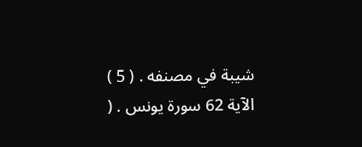شيبة في مصنفه . ( 5 ) الآية 62 سورة يونس . (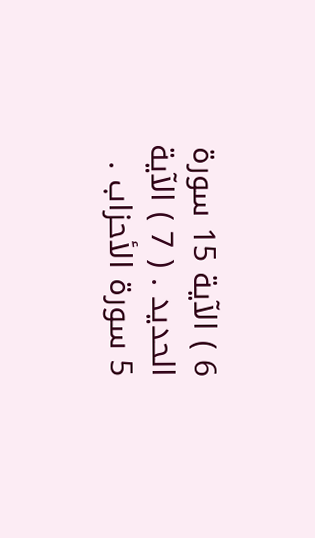6 ) الآية 15 سورة الحديد . ( 7 ) الآية 5 سورة الأحزاب .